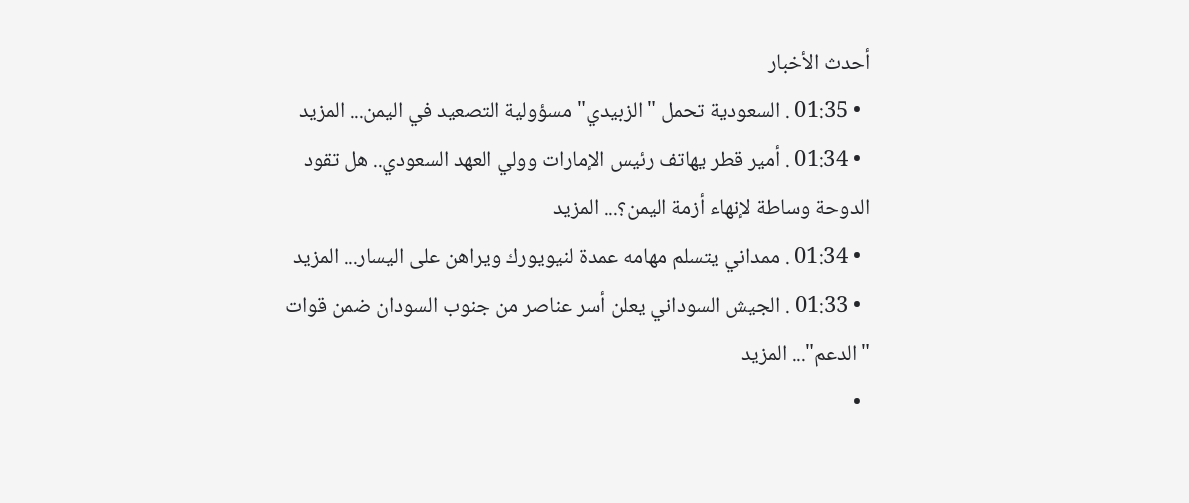أحدث الأخبار
  • 01:35 . السعودية تحمل "الزبيدي" مسؤولية التصعيد في اليمن... المزيد
  • 01:34 . أمير قطر يهاتف رئيس الإمارات وولي العهد السعودي.. هل تقود الدوحة وساطة لإنهاء أزمة اليمن؟... المزيد
  • 01:34 . ممداني يتسلم مهامه عمدة لنيويورك ويراهن على اليسار... المزيد
  • 01:33 . الجيش السوداني يعلن أسر عناصر من جنوب السودان ضمن قوات "الدعم"... المزيد
  •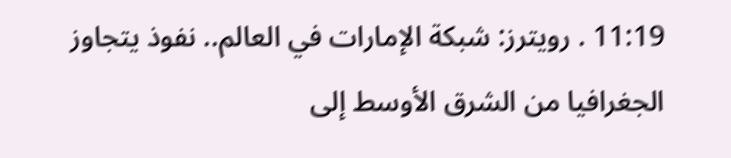11:19 . رويترز: شبكة الإمارات في العالم.. نفوذ يتجاوز الجغرافيا من الشرق الأوسط إلى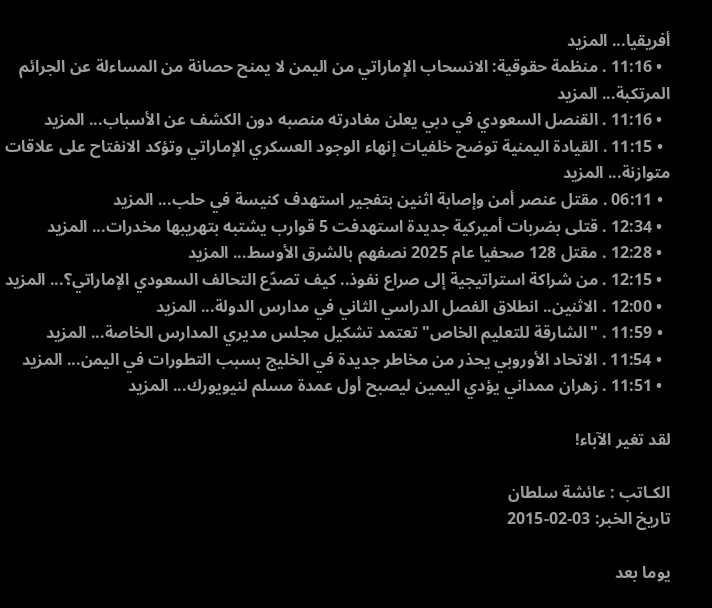أفريقيا... المزيد
  • 11:16 . منظمة حقوقية: الانسحاب الإماراتي من اليمن لا يمنح حصانة من المساءلة عن الجرائم المرتكبة... المزيد
  • 11:16 . القنصل السعودي في دبي يعلن مغادرته منصبه دون الكشف عن الأسباب... المزيد
  • 11:15 . القيادة اليمنية توضح خلفيات إنهاء الوجود العسكري الإماراتي وتؤكد الانفتاح على علاقات متوازنة... المزيد
  • 06:11 . مقتل عنصر أمن وإصابة اثنين بتفجير استهدف كنيسة في حلب... المزيد
  • 12:34 . قتلى بضربات أميركية جديدة استهدفت 5 قوارب يشتبه بتهريبها مخدرات... المزيد
  • 12:28 . مقتل 128 صحفيا عام 2025 نصفهم بالشرق الأوسط... المزيد
  • 12:15 . من شراكة استراتيجية إلى صراع نفوذ.. كيف تصدّع التحالف السعودي الإماراتي؟... المزيد
  • 12:00 . الاثنين.. انطلاق الفصل الدراسي الثاني في مدارس الدولة... المزيد
  • 11:59 . "الشارقة للتعليم الخاص" تعتمد تشكيل مجلس مديري المدارس الخاصة... المزيد
  • 11:54 . الاتحاد الأوروبي يحذر من مخاطر جديدة في الخليج بسبب التطورات في اليمن... المزيد
  • 11:51 . زهران ممداني يؤدي اليمين ليصبح أول عمدة مسلم لنيويورك... المزيد

لقد تغير الآباء!

الكـاتب : عائشة سلطان
تاريخ الخبر: 03-02-2015

يوما بعد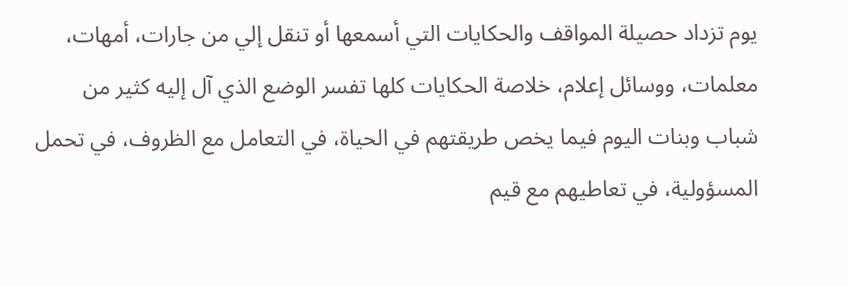يوم تزداد حصيلة المواقف والحكايات التي أسمعها أو تنقل إلي من جارات، أمهات، معلمات، ووسائل إعلام، خلاصة الحكايات كلها تفسر الوضع الذي آل إليه كثير من شباب وبنات اليوم فيما يخص طريقتهم في الحياة، في التعامل مع الظروف، في تحمل المسؤولية، في تعاطيهم مع قيم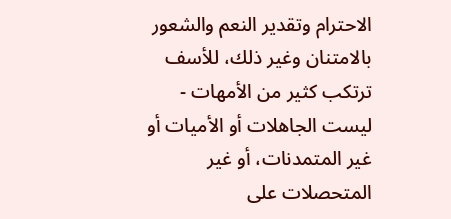الاحترام وتقدير النعم والشعور بالامتنان وغير ذلك، للأسف ترتكب كثير من الأمهات - ليست الجاهلات أو الأميات أو غير المتمدنات، أو غير المتحصلات على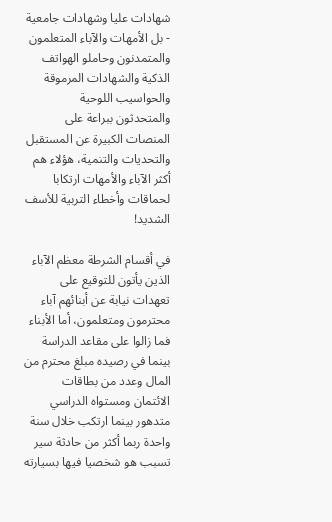شهادات عليا وشهادات جامعية - بل الأمهات والآباء المتعلمون والمتمدنون وحاملو الهواتف الذكية والشهادات المرموقة والحواسيب اللوحية والمتحدثون ببراعة على المنصات الكبيرة عن المستقبل والتحديات والتنمية، هؤلاء هم أكثر الآباء والأمهات ارتكابا لحماقات وأخطاء التربية للأسف الشديد!

في أقسام الشرطة معظم الآباء الذين يأتون للتوقيع على تعهدات نيابة عن أبنائهم آباء محترمون ومتعلمون، أما الأبناء فما زالوا على مقاعد الدراسة بينما في رصيده مبلغ محترم من المال وعدد من بطاقات الائتمان ومستواه الدراسي متدهور بينما ارتكب خلال سنة واحدة ربما أكثر من حادثة سير تسبب هو شخصيا فيها بسيارته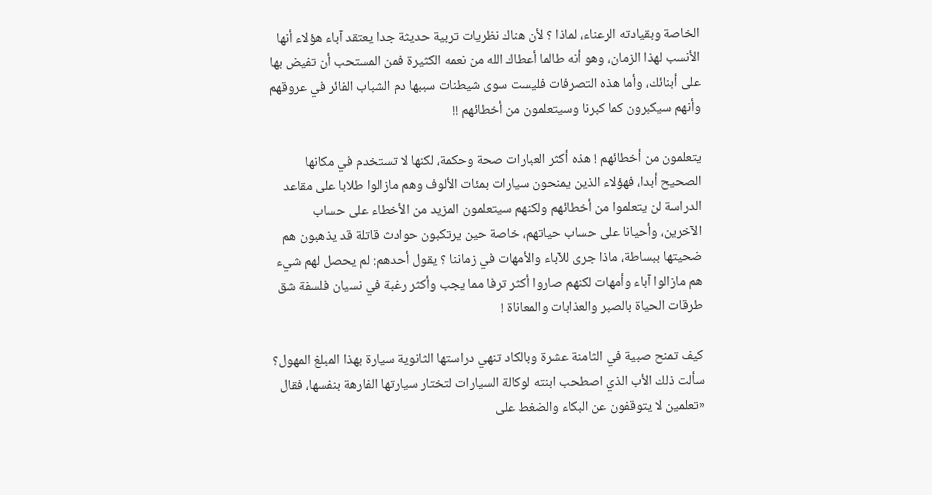الخاصة وبقيادته الرعناء، لماذا ؟ لأن هناك نظريات تربية حديثة جدا يعتقد آباء هؤلاء أنها الأنسب لهذا الزمان، وهو أنه طالما أعطاك الله من نعمه الكثيرة فمن المستحب أن تفيض بها على أبنائك، وأما هذه التصرفات فليست سوى شيطنات سببها دم الشباب الفائر في عروقهم وأنهم سيكبرون كما كبرنا وسيتعلمون من أخطائهم !!

يتعلمون من أخطائهم ! هذه أكثر العبارات صحة وحكمة، لكنها لا تستخدم في مكانها الصحيح أبدا، فهؤلاء الذين يمنحون سيارات بمئات الألوف وهم مازالوا طلابا على مقاعد الدراسة لن يتعلموا من أخطائهم ولكنهم سيتعلمون المزيد من الأخطاء على حساب الآخرين، وأحيانا على حساب حياتهم، خاصة حين يرتكبون حوادث قاتلة قد يذهبون هم ضحيتها ببساطة، ماذا جرى للآباء والأمهات في زماننا ؟ يقول أحدهم: لم يحصل لهم شيء هم مازالوا آباء وأمهات لكنهم صاروا أكثر ترفا مما يجب وأكثر رغبة في نسيان فلسفة شق طرقات الحياة بالصبر والعذابات والمعاناة !

كيف تمنح صبية في الثامنة عشرة وبالكاد تنهي دراستها الثانوية سيارة بهذا المبلغ المهول؟ سألت ذلك الأب الذي اصطحب ابنته لوكالة السيارات لتختار سيارتها الفارهة بنفسها، فقال «تعلمين لا يتوقفون عن البكاء والضغط على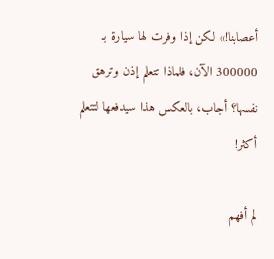أعصابنا!» لكن إذا وفرت لها سيارة بـ 300000 الآن، فلماذا تتعلم إذن وترهق نفسها؟ أجاب، بالعكس هذا سيدفعها لتتعلم أكثر!

لم أفهم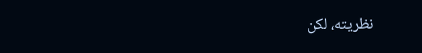نظريته، لكن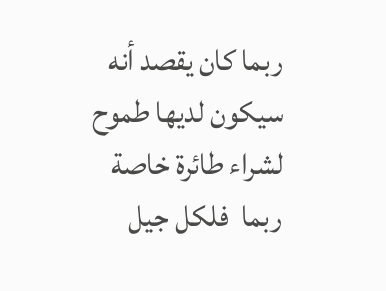ربما كان يقصد أنه سيكون لديها طموح لشراء طائرة خاصة ربما  فلكل جيل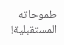طموحاته المستقبلية!